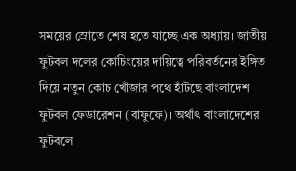সময়ের স্রোতে শেষ হতে যাচ্ছে এক অধ্যায়। জাতীয় ফুটবল দলের কোচিংয়ের দায়িত্বে পরিবর্তনের ইঙ্গিত দিয়ে নতুন কোচ খোঁজার পথে হাঁটছে বাংলাদেশ ফুটবল ফেডারেশন (বাফুফে)। অর্থাৎ বাংলাদেশের ফুটবলে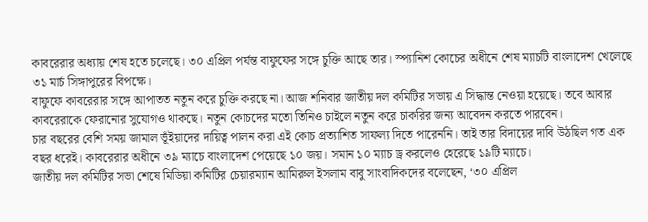কাবরেরার অধ্যায় শেষ হতে চলেছে। ৩০ এপ্রিল পর্যন্ত বাফুফের সঙ্গে চুক্তি আছে তার। স্প্যানিশ কোচের অধীনে শেষ ম্যাচটি বাংলাদেশ খেলেছে ৩১ মার্চ সিঙ্গাপুরের বিপক্ষে।
বাফুফে কাবরেরার সঙ্গে আপাতত নতুন করে চুক্তি করছে না। আজ শনিবার জাতীয় দল কমিটির সভায় এ সিদ্ধান্ত নেওয়া হয়েছে। তবে আবার কাবরেরাকে ফেরানোর সুযোগও থাকছে। নতুন কোচদের মতো তিনিও চাইলে নতুন করে চাকরির জন্য আবেদন করতে পারবেন।
চার বছরের বেশি সময় জামাল ভূঁইয়াদের দায়িত্ব পালন করা এই কোচ প্রত্যাশিত সাফল্য দিতে পারেননি। তাই তার বিদায়ের দাবি উঠছিল গত এক বছর ধরেই। কাবরেরার অধীনে ৩৯ ম্যাচে বাংলাদেশ পেয়েছে ১০ জয়। সমান ১০ ম্যাচ ড্র করলেও হেরেছে ১৯টি ম্যাচে।
জাতীয় দল কমিটির সভা শেষে মিডিয়া কমিটির চেয়ারম্যান আমিরুল ইসলাম বাবু সাংবাদিকদের বলেছেন, ‘৩০ এপ্রিল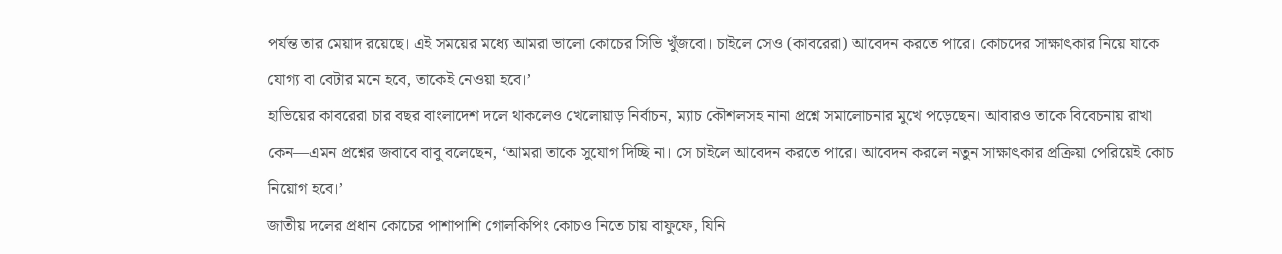পর্যন্ত তার মেয়াদ রয়েছে। এই সময়ের মধ্যে আমরা ভালো কোচের সিভি খুঁজবো। চাইলে সেও (কাবরেরা) আবেদন করতে পারে। কোচদের সাক্ষাৎকার নিয়ে যাকে যোগ্য বা বেটার মনে হবে, তাকেই নেওয়া হবে।’
হাভিয়ের কাবরেরা চার বছর বাংলাদেশ দলে থাকলেও খেলোয়াড় নির্বাচন, ম্যাচ কৌশলসহ নানা প্রশ্নে সমালোচনার মুখে পড়েছেন। আবারও তাকে বিবেচনায় রাখা কেন—এমন প্রশ্নের জবাবে বাবু বলেছেন, ‘আমরা তাকে সুযোগ দিচ্ছি না। সে চাইলে আবেদন করতে পারে। আবেদন করলে নতুন সাক্ষাৎকার প্রক্রিয়া পেরিয়েই কোচ নিয়োগ হবে।’
জাতীয় দলের প্রধান কোচের পাশাপাশি গোলকিপিং কোচও নিতে চায় বাফুফে, যিনি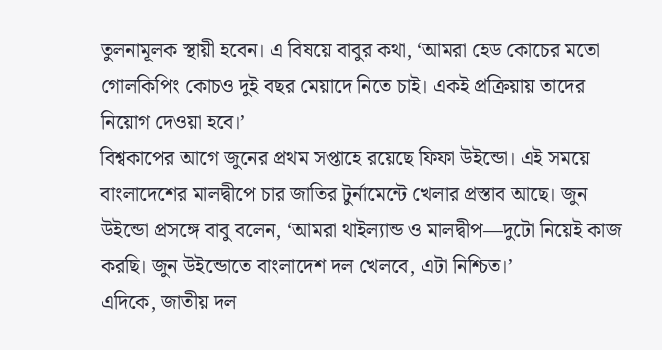তুলনামূলক স্থায়ী হবেন। এ বিষয়ে বাবুর কথা, ‘আমরা হেড কোচের মতো গোলকিপিং কোচও দুই বছর মেয়াদে নিতে চাই। একই প্রক্রিয়ায় তাদের নিয়োগ দেওয়া হবে।’
বিশ্বকাপের আগে জুনের প্রথম সপ্তাহে রয়েছে ফিফা উইন্ডো। এই সময়ে বাংলাদেশের মালদ্বীপে চার জাতির টুর্নামেন্টে খেলার প্রস্তাব আছে। জুন উইন্ডো প্রসঙ্গে বাবু বলেন, ‘আমরা থাইল্যান্ড ও মালদ্বীপ—দুটো নিয়েই কাজ করছি। জুন উইন্ডোতে বাংলাদেশ দল খেলবে, এটা নিশ্চিত।’
এদিকে, জাতীয় দল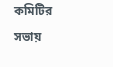কমিটির সভায়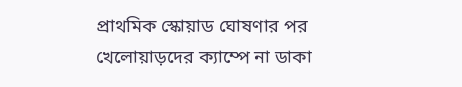প্রাথমিক স্কোয়াড ঘোষণার পর খেলোয়াড়দের ক্যাম্পে না ডাকা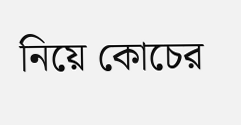নিয়ে কোচের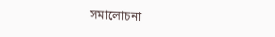সমালোচনা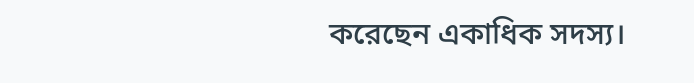করেছেন একাধিক সদস্য।